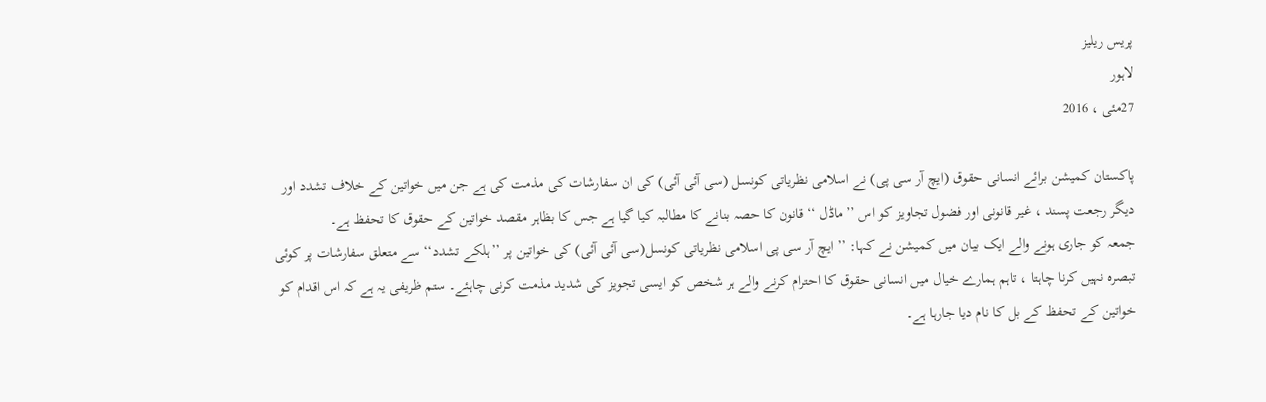پریس ریلیز
لاہور
27مئی ، 2016

پاکستان کمیشن برائے انسانی حقوق (ایچ آر سی پی) نے اسلامی نظریاتی کونسل (سی آئی آئی) کی ان سفارشات کی مذمت کی ہے جن میں خواتین کے خلاف تشدد اور دیگر رجعت پسند ، غیر قانونی اور فضول تجاویز کو اس ’’ماڈل ‘‘ قانون کا حصہ بنانے کا مطالبہ کیا گیا ہے جس کا بظاہر مقصد خواتین کے حقوق کا تحفظ ہے۔
جمعہ کو جاری ہونے والے ایک بیان میں کمیشن نے کہا: ’’ ایچ آر سی پی اسلامی نظریاتی کونسل(سی آئی آئی) کی خواتین پر ’’ہلکے تشدد‘‘ سے متعلق سفارشات پر کوئی تبصرہ نہیں کرنا چاہتا ، تاہم ہمارے خیال میں انسانی حقوق کا احترام کرنے والے ہر شخص کو ایسی تجویز کی شدید مذمت کرنی چاہئے۔ ستم ظریفی یہ ہے کہ اس اقدام کو خواتین کے تحفظ کے بل کا نام دیا جارہا ہے۔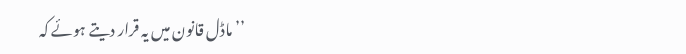’’ ماڈل قانون میں یہ قرار دیتے ہوئے کہ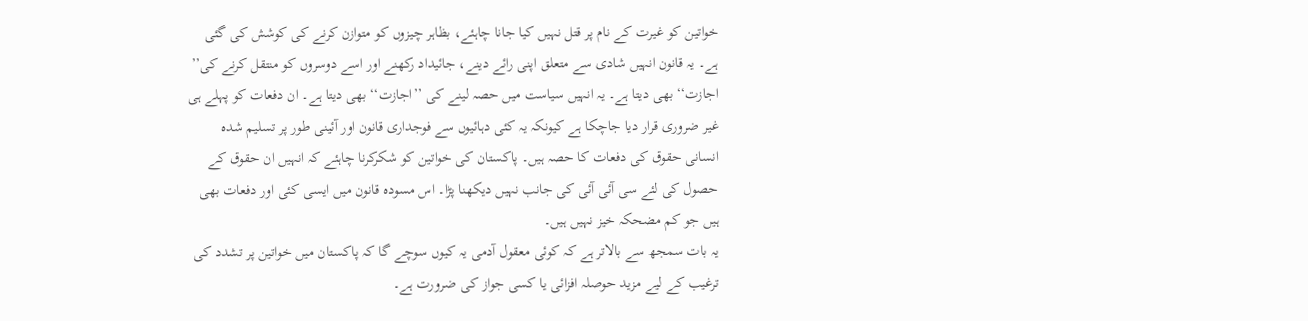خواتین کو غیرت کے نام پر قتل نہیں کیا جانا چاہئے، بظاہر چیزوں کو متوازن کرنے کی کوشش کی گئی ہے۔ یہ قانون انہیں شادی سے متعلق اپنی رائے دینے، جائیداد رکھنے اور اسے دوسروں کو منتقل کرنے کی’’ اجازت‘‘ بھی دیتا ہے۔ یہ انہیں سیاست میں حصہ لینے کی ’’اجازت‘‘ بھی دیتا ہے۔ ان دفعات کو پہلے ہی غیر ضروری قرار دیا جاچکا ہے کیونکہ یہ کئی دہائیوں سے فوجداری قانون اور آئینی طور پر تسلیم شدہ انسانی حقوق کی دفعات کا حصہ ہیں۔ پاکستان کی خواتین کو شکرکرنا چاہئے کہ انہیں ان حقوق کے حصول کی لئے سی آئی آئی کی جانب نہیں دیکھنا پڑا۔ اس مسودہ قانون میں ایسی کئی اور دفعات بھی ہیں جو کم مضحکہ خیز نہیں ہیں۔
یہ بات سمجھ سے بالاتر ہے کہ کوئی معقول آدمی یہ کیوں سوچے گا کہ پاکستان میں خواتین پر تشدد کی ترغیب کے لیے مزید حوصلہ افزائی یا کسی جواز کی ضرورت ہے۔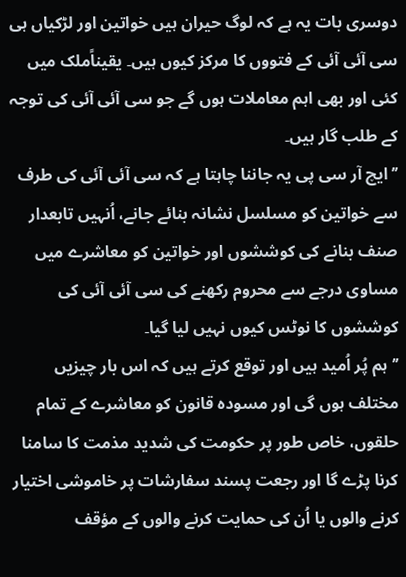دوسری بات یہ ہے کہ لوگ حیران ہیں خواتین اور لڑکیاں ہی سی آئی آئی کے فتووں کا مرکز کیوں ہیں۔ یقیناًملک میں کئی اور بھی اہم معاملات ہوں گے جو سی آئی آئی کی توجہ کے طلب گار ہیں۔
’’ایچ آر سی پی یہ جاننا چاہتا ہے کہ سی آئی آئی کی طرف سے خواتین کو مسلسل نشانہ بنائے جانے، اُنہیں تابعدار صنف بنانے کی کوششوں اور خواتین کو معاشرے میں مساوی درجے سے محروم رکھنے کی سی آئی آئی کی کوششوں کا نوٹس کیوں نہیں لیا گیا۔
’’ہم پُر اُمید ہیں اور توقع کرتے ہیں کہ اس بار چیزیں مختلف ہوں گی اور مسودہ قانون کو معاشرے کے تمام حلقوں، خاص طور پر حکومت کی شدید مذمت کا سامنا کرنا پڑے گا اور رجعت پسند سفارشات پر خاموشی اختیار کرنے والوں یا اُن کی حمایت کرنے والوں کے مؤقف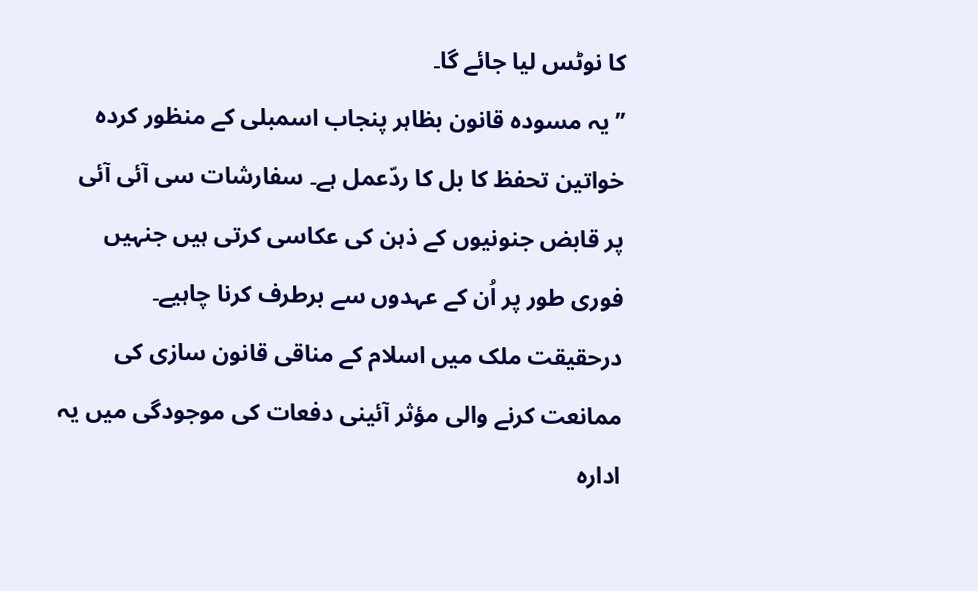کا نوٹس لیا جائے گا۔
’’یہ مسودہ قانون بظاہر پنجاب اسمبلی کے منظور کردہ خواتین تحفظ کا بل کا ردّعمل ہے۔ سفارشات سی آئی آئی پر قابض جنونیوں کے ذہن کی عکاسی کرتی ہیں جنہیں فوری طور پر اُن کے عہدوں سے برطرف کرنا چاہیے۔ درحقیقت ملک میں اسلام کے مناقی قانون سازی کی ممانعت کرنے والی مؤثر آئینی دفعات کی موجودگی میں یہ ادارہ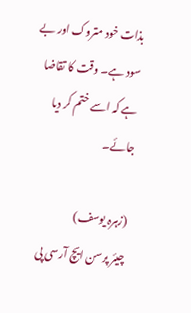بذات خود متروک اور بے سود ہے۔ وقت کا تقاضا ہے کہ اسے ختم کر دیا جائے۔

(زہرہ یوسف)
چیئر پرسن ایچ آرسی پی